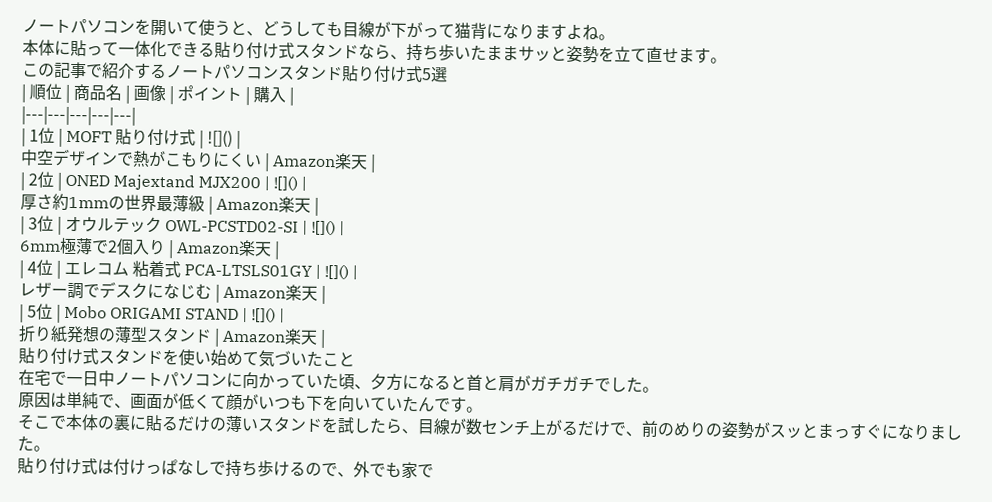ノートパソコンを開いて使うと、どうしても目線が下がって猫背になりますよね。
本体に貼って一体化できる貼り付け式スタンドなら、持ち歩いたままサッと姿勢を立て直せます。
この記事で紹介するノートパソコンスタンド貼り付け式5選
| 順位 | 商品名 | 画像 | ポイント | 購入 |
|---|---|---|---|---|
| 1位 | MOFT 貼り付け式 | ![]() |
中空デザインで熱がこもりにくい | Amazon楽天 |
| 2位 | ONED Majextand MJX200 | ![]() |
厚さ約1mmの世界最薄級 | Amazon楽天 |
| 3位 | オウルテック OWL-PCSTD02-SI | ![]() |
6mm極薄で2個入り | Amazon楽天 |
| 4位 | エレコム 粘着式 PCA-LTSLS01GY | ![]() |
レザー調でデスクになじむ | Amazon楽天 |
| 5位 | Mobo ORIGAMI STAND | ![]() |
折り紙発想の薄型スタンド | Amazon楽天 |
貼り付け式スタンドを使い始めて気づいたこと
在宅で一日中ノートパソコンに向かっていた頃、夕方になると首と肩がガチガチでした。
原因は単純で、画面が低くて顔がいつも下を向いていたんです。
そこで本体の裏に貼るだけの薄いスタンドを試したら、目線が数センチ上がるだけで、前のめりの姿勢がスッとまっすぐになりました。
貼り付け式は付けっぱなしで持ち歩けるので、外でも家で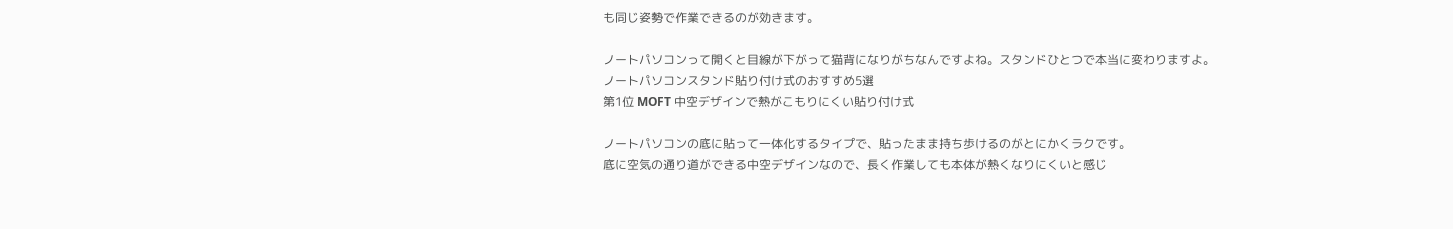も同じ姿勢で作業できるのが効きます。

ノートパソコンって開くと目線が下がって猫背になりがちなんですよね。スタンドひとつで本当に変わりますよ。
ノートパソコンスタンド貼り付け式のおすすめ5選
第1位 MOFT 中空デザインで熱がこもりにくい貼り付け式

ノートパソコンの底に貼って一体化するタイプで、貼ったまま持ち歩けるのがとにかくラクです。
底に空気の通り道ができる中空デザインなので、長く作業しても本体が熱くなりにくいと感じ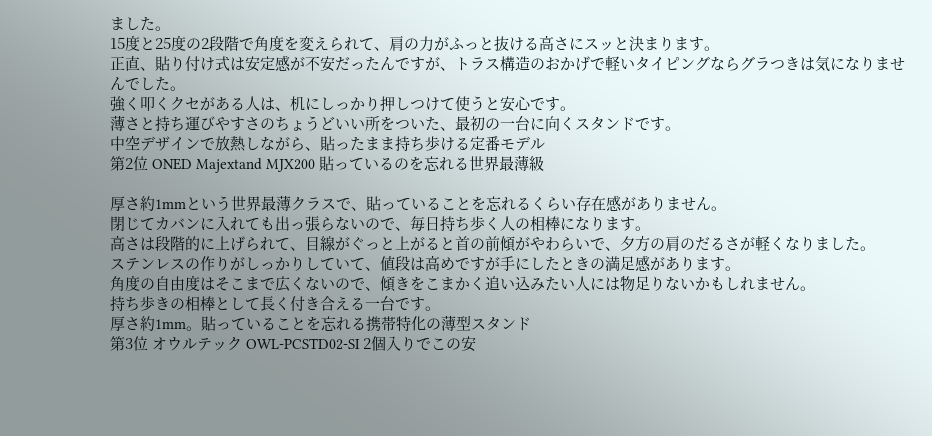ました。
15度と25度の2段階で角度を変えられて、肩の力がふっと抜ける高さにスッと決まります。
正直、貼り付け式は安定感が不安だったんですが、トラス構造のおかげで軽いタイピングならグラつきは気になりませんでした。
強く叩くクセがある人は、机にしっかり押しつけて使うと安心です。
薄さと持ち運びやすさのちょうどいい所をついた、最初の一台に向くスタンドです。
中空デザインで放熱しながら、貼ったまま持ち歩ける定番モデル
第2位 ONED Majextand MJX200 貼っているのを忘れる世界最薄級

厚さ約1mmという世界最薄クラスで、貼っていることを忘れるくらい存在感がありません。
閉じてカバンに入れても出っ張らないので、毎日持ち歩く人の相棒になります。
高さは段階的に上げられて、目線がぐっと上がると首の前傾がやわらいで、夕方の肩のだるさが軽くなりました。
ステンレスの作りがしっかりしていて、値段は高めですが手にしたときの満足感があります。
角度の自由度はそこまで広くないので、傾きをこまかく追い込みたい人には物足りないかもしれません。
持ち歩きの相棒として長く付き合える一台です。
厚さ約1mm。貼っていることを忘れる携帯特化の薄型スタンド
第3位 オウルテック OWL-PCSTD02-SI 2個入りでこの安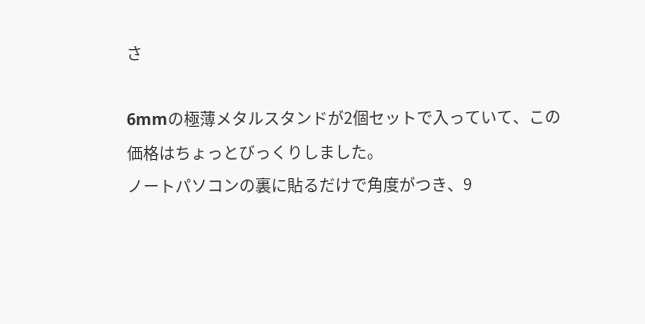さ

6mmの極薄メタルスタンドが2個セットで入っていて、この価格はちょっとびっくりしました。
ノートパソコンの裏に貼るだけで角度がつき、9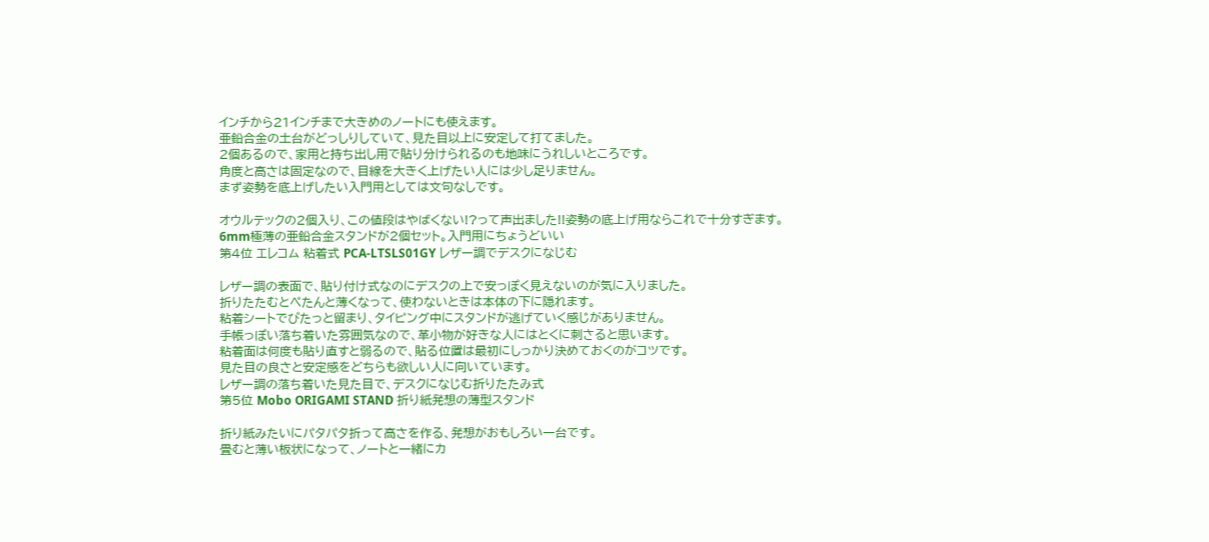インチから21インチまで大きめのノートにも使えます。
亜鉛合金の土台がどっしりしていて、見た目以上に安定して打てました。
2個あるので、家用と持ち出し用で貼り分けられるのも地味にうれしいところです。
角度と高さは固定なので、目線を大きく上げたい人には少し足りません。
まず姿勢を底上げしたい入門用としては文句なしです。

オウルテックの2個入り、この値段はやばくない!?って声出ました!!姿勢の底上げ用ならこれで十分すぎます。
6mm極薄の亜鉛合金スタンドが2個セット。入門用にちょうどいい
第4位 エレコム 粘着式 PCA-LTSLS01GY レザー調でデスクになじむ

レザー調の表面で、貼り付け式なのにデスクの上で安っぽく見えないのが気に入りました。
折りたたむとぺたんと薄くなって、使わないときは本体の下に隠れます。
粘着シートでぴたっと留まり、タイピング中にスタンドが逃げていく感じがありません。
手帳っぽい落ち着いた雰囲気なので、革小物が好きな人にはとくに刺さると思います。
粘着面は何度も貼り直すと弱るので、貼る位置は最初にしっかり決めておくのがコツです。
見た目の良さと安定感をどちらも欲しい人に向いています。
レザー調の落ち着いた見た目で、デスクになじむ折りたたみ式
第5位 Mobo ORIGAMI STAND 折り紙発想の薄型スタンド

折り紙みたいにパタパタ折って高さを作る、発想がおもしろい一台です。
畳むと薄い板状になって、ノートと一緒にカ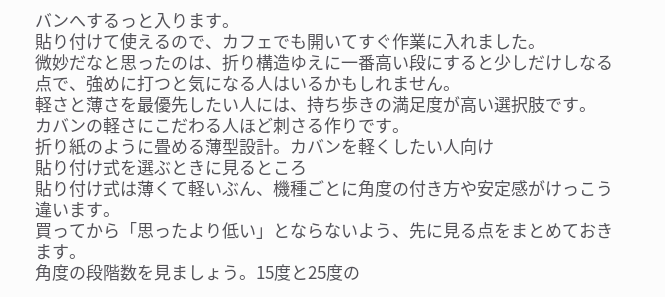バンへするっと入ります。
貼り付けて使えるので、カフェでも開いてすぐ作業に入れました。
微妙だなと思ったのは、折り構造ゆえに一番高い段にすると少しだけしなる点で、強めに打つと気になる人はいるかもしれません。
軽さと薄さを最優先したい人には、持ち歩きの満足度が高い選択肢です。
カバンの軽さにこだわる人ほど刺さる作りです。
折り紙のように畳める薄型設計。カバンを軽くしたい人向け
貼り付け式を選ぶときに見るところ
貼り付け式は薄くて軽いぶん、機種ごとに角度の付き方や安定感がけっこう違います。
買ってから「思ったより低い」とならないよう、先に見る点をまとめておきます。
角度の段階数を見ましょう。15度と25度の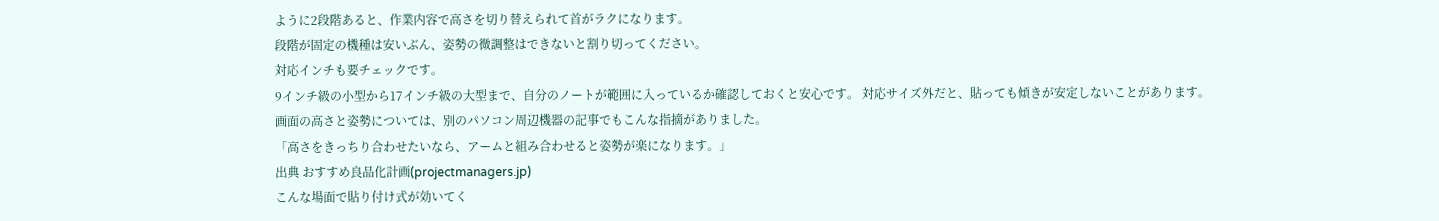ように2段階あると、作業内容で高さを切り替えられて首がラクになります。
段階が固定の機種は安いぶん、姿勢の微調整はできないと割り切ってください。
対応インチも要チェックです。
9インチ級の小型から17インチ級の大型まで、自分のノートが範囲に入っているか確認しておくと安心です。 対応サイズ外だと、貼っても傾きが安定しないことがあります。
画面の高さと姿勢については、別のパソコン周辺機器の記事でもこんな指摘がありました。
「高さをきっちり合わせたいなら、アームと組み合わせると姿勢が楽になります。」
出典 おすすめ良品化計画(projectmanagers.jp)
こんな場面で貼り付け式が効いてく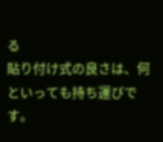る
貼り付け式の良さは、何といっても持ち運びです。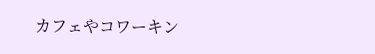カフェやコワーキン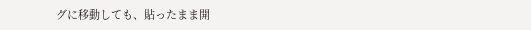グに移動しても、貼ったまま開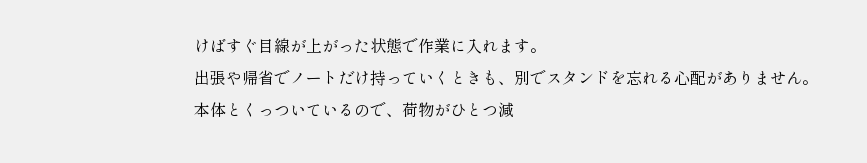けばすぐ目線が上がった状態で作業に入れます。
出張や帰省でノートだけ持っていくときも、別でスタンドを忘れる心配がありません。
本体とくっついているので、荷物がひとつ減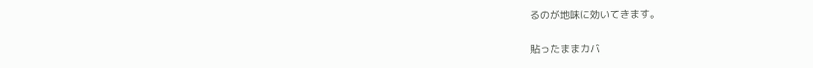るのが地味に効いてきます。

貼ったままカバ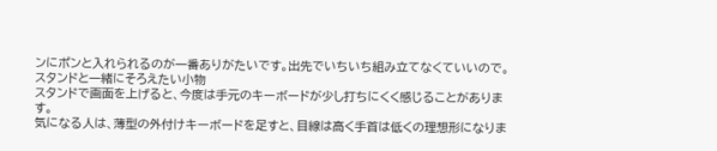ンにポンと入れられるのが一番ありがたいです。出先でいちいち組み立てなくていいので。
スタンドと一緒にそろえたい小物
スタンドで画面を上げると、今度は手元のキーボードが少し打ちにくく感じることがあります。
気になる人は、薄型の外付けキーボードを足すと、目線は高く手首は低くの理想形になりま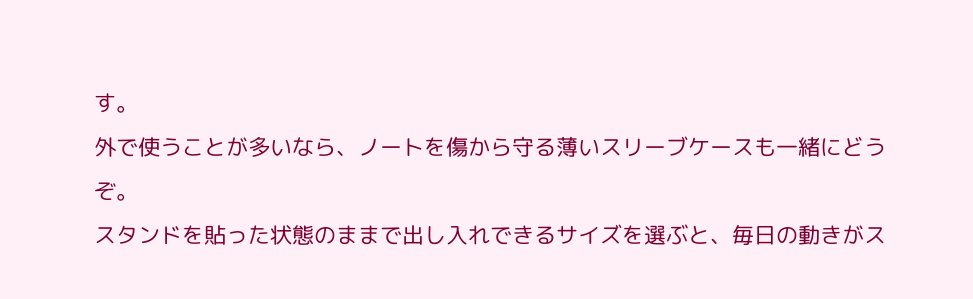す。
外で使うことが多いなら、ノートを傷から守る薄いスリーブケースも一緒にどうぞ。
スタンドを貼った状態のままで出し入れできるサイズを選ぶと、毎日の動きがス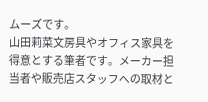ムーズです。
山田莉菜文房具やオフィス家具を得意とする筆者です。メーカー担当者や販売店スタッフへの取材と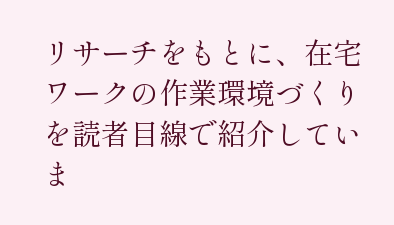リサーチをもとに、在宅ワークの作業環境づくりを読者目線で紹介していま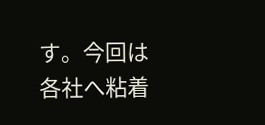す。今回は各社へ粘着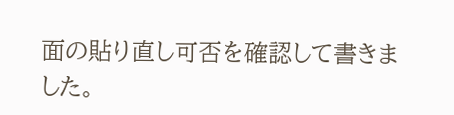面の貼り直し可否を確認して書きました。